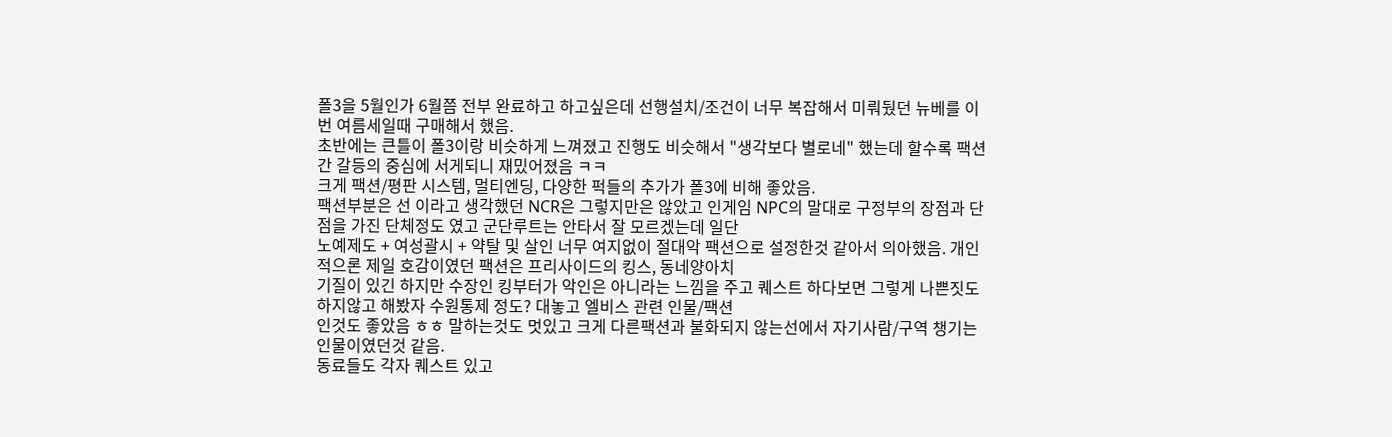폴3을 5월인가 6월쯤 전부 완료하고 하고싶은데 선행설치/조건이 너무 복잡해서 미뤄뒀던 뉴베를 이번 여름세일때 구매해서 했음.
초반에는 큰틀이 폴3이랑 비슷하게 느껴졌고 진행도 비슷해서 "생각보다 별로네" 했는데 할수록 팩션간 갈등의 중심에 서게되니 재밌어졌음 ㅋㅋ
크게 팩션/평판 시스템, 멀티엔딩, 다양한 퍽들의 추가가 폴3에 비해 좋았음.
팩션부분은 선 이라고 생각했던 NCR은 그렇지만은 않았고 인게임 NPC의 말대로 구정부의 장점과 단점을 가진 단체정도 였고 군단루트는 안타서 잘 모르겠는데 일단
노예제도 + 여성괄시 + 약탈 및 살인 너무 여지없이 절대악 팩션으로 설정한것 같아서 의아했음. 개인적으론 제일 호감이였던 팩션은 프리사이드의 킹스, 동네양아치
기질이 있긴 하지만 수장인 킹부터가 악인은 아니라는 느낌을 주고 퀘스트 하다보면 그렇게 나쁜짓도 하지않고 해봤자 수원통제 정도? 대놓고 엘비스 관련 인물/팩션
인것도 좋았음 ㅎㅎ 말하는것도 멋있고 크게 다른팩션과 불화되지 않는선에서 자기사람/구역 챙기는 인물이였던것 같음.
동료들도 각자 퀘스트 있고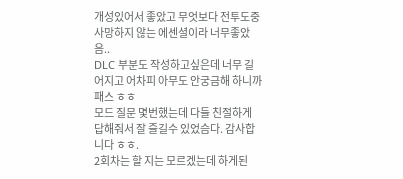개성있어서 좋았고 무엇보다 전투도중 사망하지 않는 에센셜이라 너무좋았음..
DLC 부분도 작성하고싶은데 너무 길어지고 어차피 아무도 안궁금해 하니까 패스 ㅎㅎ
모드 질문 몇번했는데 다들 친절하게 답해줘서 잘 즐길수 있었슴다. 감사합니다 ㅎㅎ.
2회차는 할 지는 모르겠는데 하게된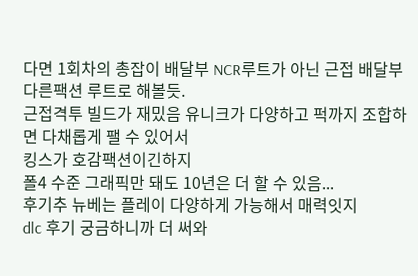다면 1회차의 총잡이 배달부 NCR루트가 아닌 근접 배달부 다른팩션 루트로 해볼듯.
근접격투 빌드가 재밌음 유니크가 다양하고 퍽까지 조합하면 다채롭게 팰 수 있어서
킹스가 호감팩션이긴하지
폴4 수준 그래픽만 돼도 10년은 더 할 수 있음...
후기추 뉴베는 플레이 다양하게 가능해서 매력잇지
dlc 후기 궁금하니까 더 써와